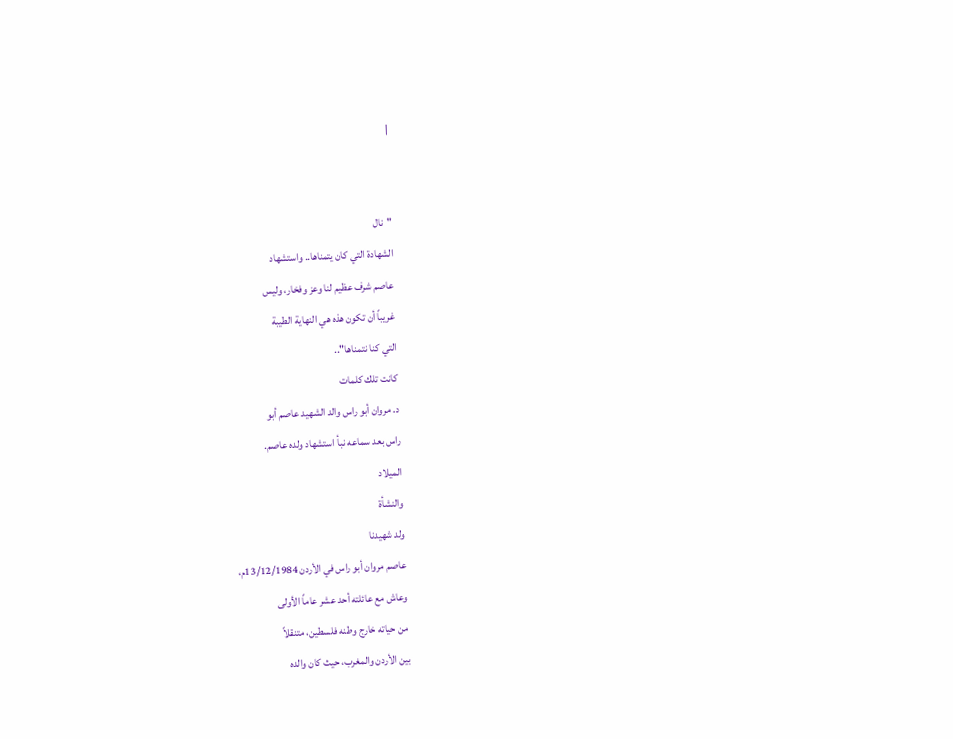|


"نال
الشهادة التي كان يتمناها.. واستشهاد
عاصم شرف عظيم لنا وعز وفخار، وليس
غريباً أن تكون هذه هي النهاية الطيبة
التي كنا نتمناها"..
كانت تلك كلمات
د. مروان أبو راس والد الشهيد عاصم أبو
راس بعد سماعه نبأ استشهاد ولده عاصم.
الميلاد
والنشأة
ولد شهيدنا
عاصم مروان أبو راس في الأردن 13/12/1984م،
وعاش مع عائلته أحد عشر عاماً الأولى
من حياته خارج وطنه فلسطين، متنقلاً
بين الأردن والمغرب، حيث كان والده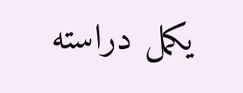يكمل دراسته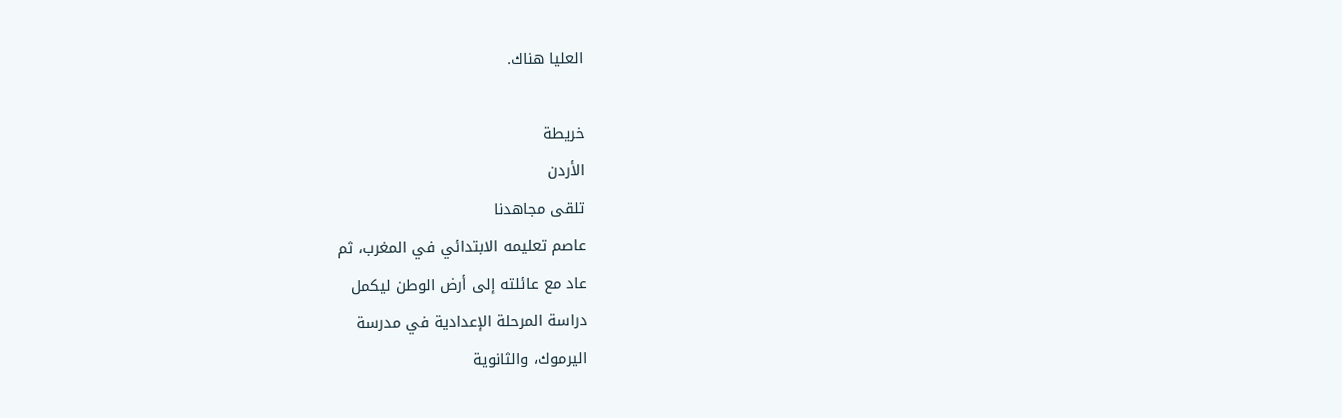العليا هناك.

خريطة
الأردن
تلقى مجاهدنا
عاصم تعليمه الابتدائي في المغرب، ثم
عاد مع عائلته إلى أرض الوطن ليكمل
دراسة المرحلة الإعدادية في مدرسة
اليرموك، والثانوية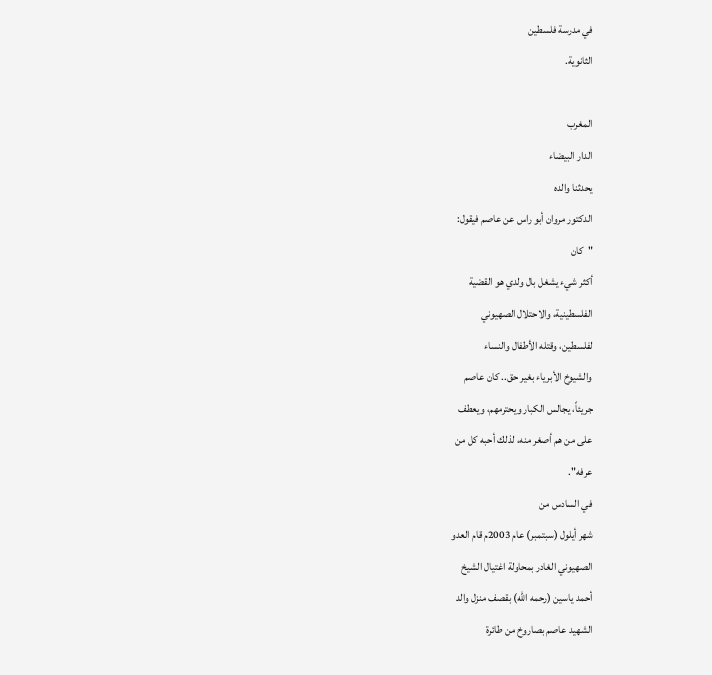في مدرسة فلسطين
الثانوية.

المغرب
الدار البيضاء
يحدثنا والده
الدكتور مروان أبو راس عن عاصم فيقول:
"كان
أكثر شيء يشغل بال ولدي هو القضية
الفلسطينية، والاحتلال الصهيوني
لفلسطين، وقتله الأطفال والنساء
والشيوخ الأبرياء بغير حق.. كان عاصم
جريئاً، يجالس الكبار ويحترمهم، ويعطف
على من هم أصغر منه، لذلك أحبه كل من
عرفه".
في السادس من
شهر أيلول (سبتمبر) عام 2003م قام العدو
الصهيوني الغادر بمحاولة اغتيال الشيخ
أحمد ياسين (رحمه الله) بقصف منزل والد
الشهيد عاصم بصاروخ من طائرة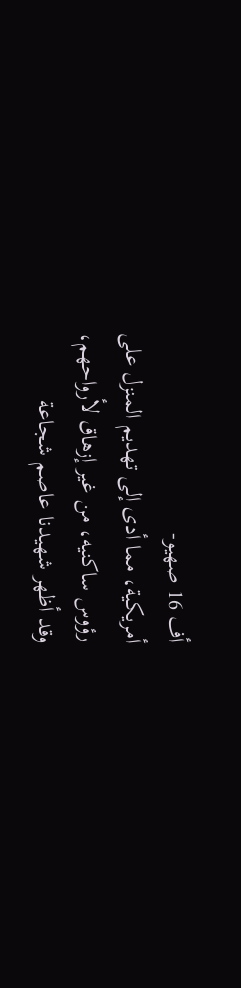أف 16 صهيو-
أمريكية، مما أدى إلى تهديم المنزل على
رؤوس ساكنيه، من غير إزهاق لأرواحهم،
وقد أظهر شهيدنا عاصم شجاعة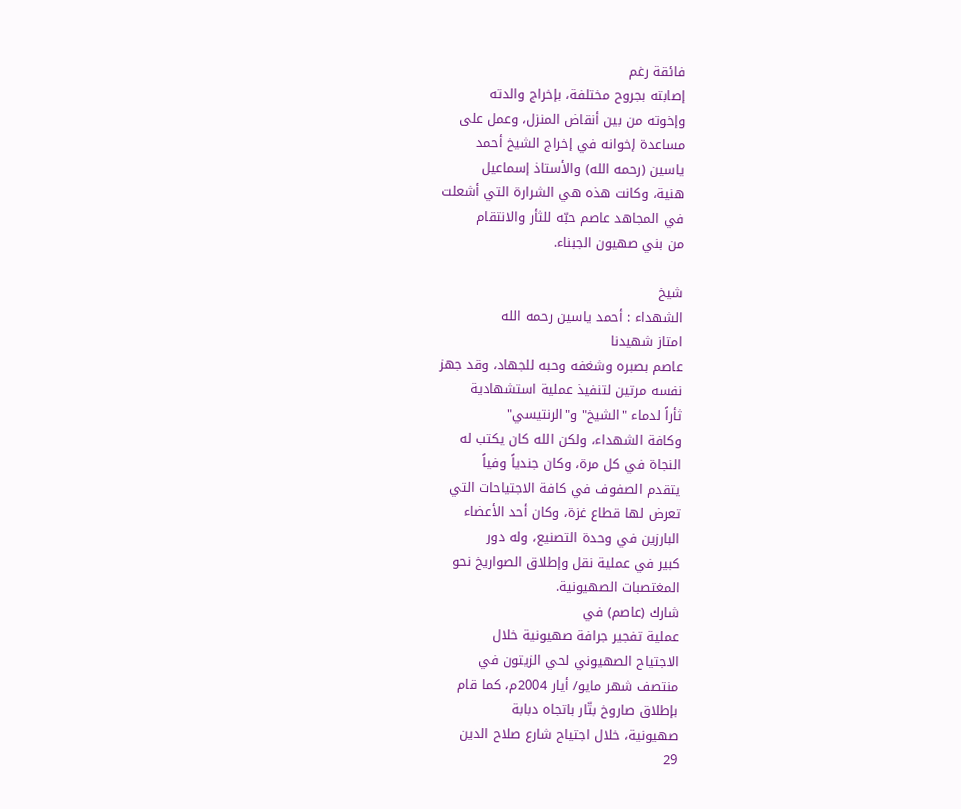فائقة رغم
إصابته بجروح مختلفة، بإخراج والدته
وإخوته من بين أنقاض المنزل، وعمل على
مساعدة إخوانه في إخراج الشيخ أحمد
ياسين (رحمه الله) والأستاذ إسماعيل
هنية، وكانت هذه هي الشرارة التي أشعلت
في المجاهد عاصم حبّه للثأر والانتقام
من بني صهيون الجبناء.

شيخ
الشهداء : أحمد ياسين رحمه الله
امتاز شهيدنا
عاصم بصبره وشغفه وحبه للجهاد، وقد جهز
نفسه مرتين لتنفيذ عملية استشهادية
ثأراً لدماء "الشيخ" و"الرنتيسي"
وكافة الشهداء، ولكن الله كان يكتب له
النجاة في كل مرة، وكان جندياً وفياً
يتقدم الصفوف في كافة الاجتياحات التي
تعرض لها قطاع غزة، وكان أحد الأعضاء
البارزين في وحدة التصنيع، وله دور
كبير في عملية نقل وإطلاق الصواريخ نحو
المغتصبات الصهيونية.
شارك (عاصم) في
عملية تفجير جرافة صهيونية خلال
الاجتياح الصهيوني لحي الزيتون في
منتصف شهر مايو/ أيار 2004م، كما قام
بإطلاق صاروخ بتّار باتجاه دبابة
صهيونية، خلال اجتياح شارع صلاح الدين
29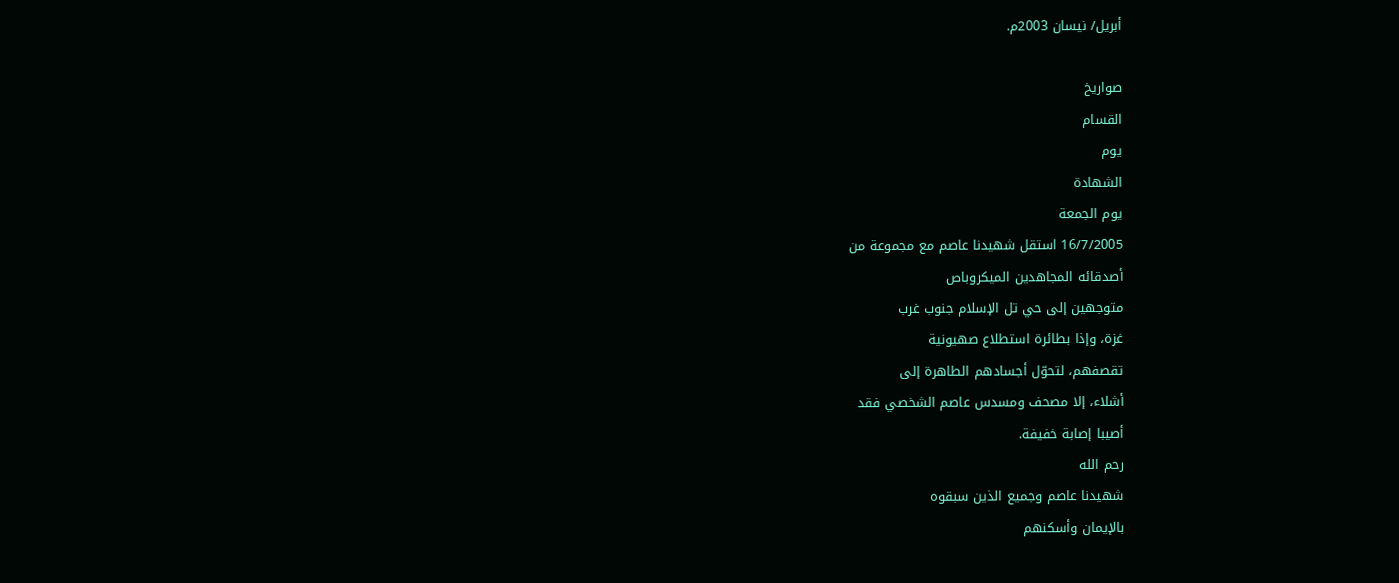أبريل/ نيسان 2003م.

صواريخ
القسام
يوم
الشهادة
يوم الجمعة
16/7/2005 استقل شهيدنا عاصم مع مجموعة من
أصدقائه المجاهدين الميكروباص
متوجهين إلى حي تل الإسلام جنوب غرب
غزة، وإذا بطائرة استطلاع صهيونية
تقصفهم، لتحوّل أجسادهم الطاهرة إلى
أشلاء، إلا مصحف ومسدس عاصم الشخصي فقد
أصيبا إصابة خفيفة.
رحم الله
شهيدنا عاصم وجميع الذين سبقوه
بالإيمان وأسكنهم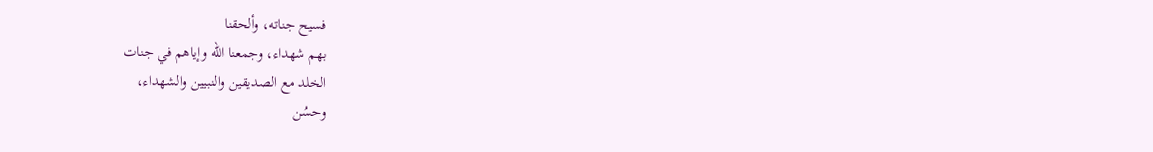فسيح جناته، وألحقنا
بهم شهداء، وجمعنا الله وإياهم في جنات
الخلد مع الصديقين والنبيين والشهداء،
وحسُن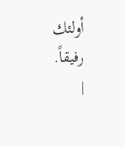أولئك رفيقاً.
|